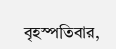বৃহস্পতিবার,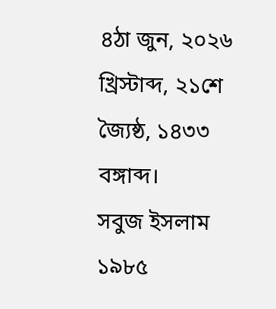৪ঠা জুন, ২০২৬ খ্রিস্টাব্দ, ২১শে জ্যৈষ্ঠ, ১৪৩৩ বঙ্গাব্দ।
সবুজ ইসলাম
১৯৮৫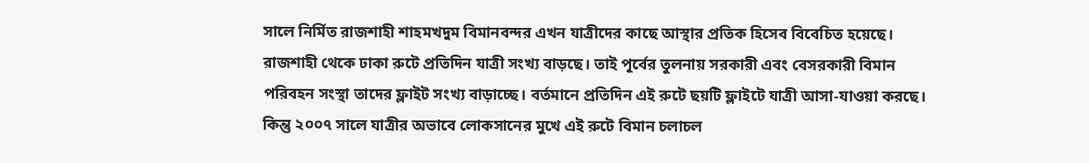সালে নির্মিত রাজশাহী শাহমখদুম বিমানবন্দর এখন যাত্রীদের কাছে আস্থার প্রতিক হিসেব বিবেচিত হয়েছে। রাজশাহী থেকে ঢাকা রুটে প্রতিদিন যাত্রী সংখ্য বাড়ছে। তাই পূর্বের তুলনায় সরকারী এবং বেসরকারী বিমান পরিবহন সংস্থা তাদের ফ্লাইট সংখ্য বাড়াচ্ছে। বর্তমানে প্রতিদিন এই রুটে ছয়টি ফ্লাইটে যাত্রী আসা-যাওয়া করছে। কিন্তু ২০০৭ সালে যাত্রীর অভাবে লোকসানের মুখে এই রুটে বিমান চলাচল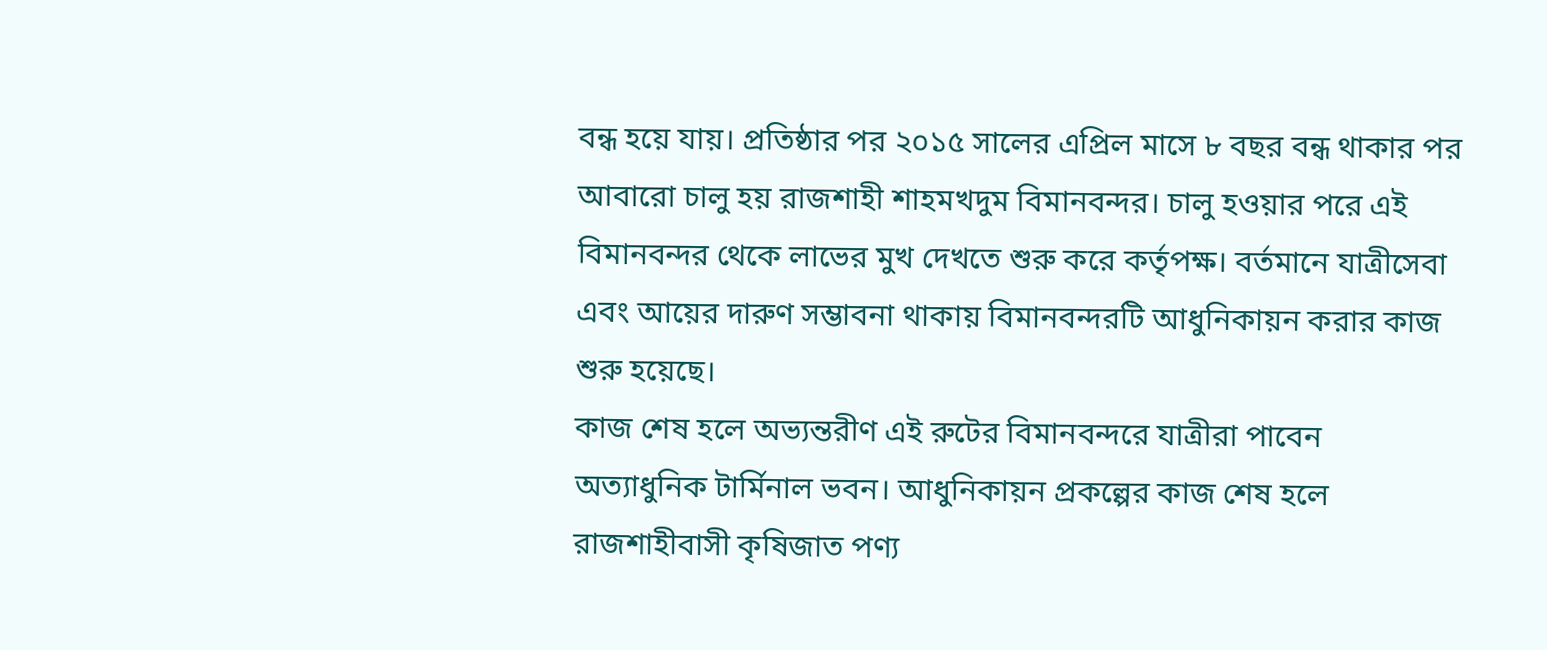বন্ধ হয়ে যায়। প্রতিষ্ঠার পর ২০১৫ সালের এপ্রিল মাসে ৮ বছর বন্ধ থাকার পর আবারো চালু হয় রাজশাহী শাহমখদুম বিমানবন্দর। চালু হওয়ার পরে এই বিমানবন্দর থেকে লাভের মুখ দেখতে শুরু করে কর্তৃপক্ষ। বর্তমানে যাত্রীসেবা এবং আয়ের দারুণ সম্ভাবনা থাকায় বিমানবন্দরটি আধুনিকায়ন করার কাজ শুরু হয়েছে।
কাজ শেষ হলে অভ্যন্তরীণ এই রুটের বিমানবন্দরে যাত্রীরা পাবেন অত্যাধুনিক টার্মিনাল ভবন। আধুনিকায়ন প্রকল্পের কাজ শেষ হলে রাজশাহীবাসী কৃষিজাত পণ্য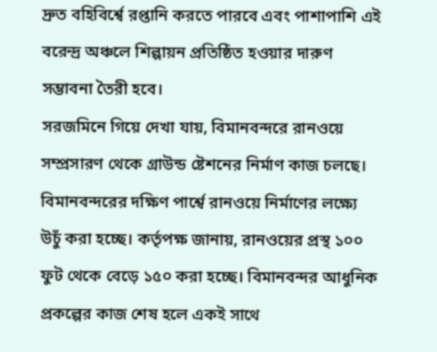দ্রুত বহিবির্শ্বে রপ্তানি করতে পারবে এবং পাশাপাশি এই বরেন্দ্র অঞ্চলে শিল্পায়ন প্রতিষ্ঠিত হওয়ার দারুণ সম্ভাবনা তৈরী হবে।
সরজমিনে গিয়ে দেখা যায়, বিমানবন্দরে রানওয়ে সম্প্রসারণ থেকে গ্রাউন্ড ষ্টেশনের নির্মাণ কাজ চলছে। বিমানবন্দরের দক্ষিণ পার্শ্বে রানওয়ে নির্মাণের লক্ষ্যে উচুঁ করা হচ্ছে। কর্তৃপক্ষ জানায়, রানওয়ের প্রস্থ ১০০ ফুট থেকে বেড়ে ১৫০ করা হচ্ছে। বিমানবন্দর আধুনিক প্রকল্পের কাজ শেষ হলে একই সাথে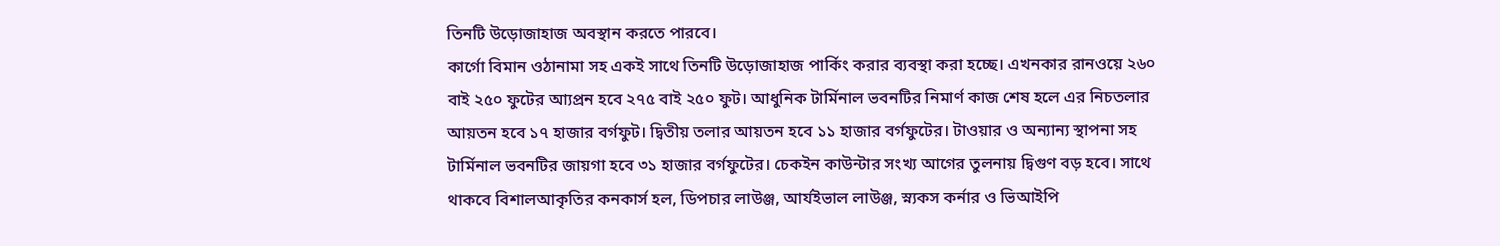তিনটি উড়োজাহাজ অবস্থান করতে পারবে।
কার্গো বিমান ওঠানামা সহ একই সাথে তিনটি উড়োজাহাজ পার্কিং করার ব্যবস্থা করা হচ্ছে। এখনকার রানওয়ে ২৬০ বাই ২৫০ ফুটের আ্যপ্রন হবে ২৭৫ বাই ২৫০ ফুট। আধুনিক টার্মিনাল ভবনটির নিমার্ণ কাজ শেষ হলে এর নিচতলার আয়তন হবে ১৭ হাজার বর্গফুট। দ্বিতীয় তলার আয়তন হবে ১১ হাজার বর্গফুটের। টাওয়ার ও অন্যান্য স্থাপনা সহ টার্মিনাল ভবনটির জায়গা হবে ৩১ হাজার বর্গফুটের। চেকইন কাউন্টার সংখ্য আগের তুলনায় দ্বিগুণ বড় হবে। সাথে থাকবে বিশালআকৃতির কনকার্স হল, ডিপচার লাউঞ্জ, আর্যইভাল লাউঞ্জ, স্ন্যকস কর্নার ও ভিআইপি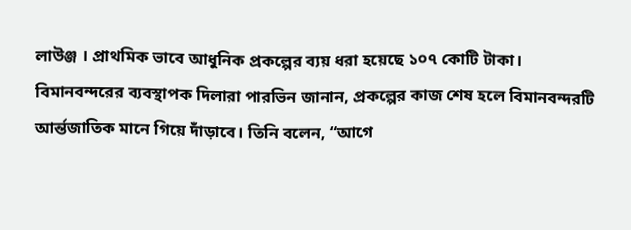লাউঞ্জ । প্রাথমিক ভাবে আধুনিক প্রকল্পের ব্যয় ধরা হয়েছে ১০৭ কোটি টাকা।
বিমানবন্দরের ব্যবস্থাপক দিলারা পারভিন জানান, প্রকল্পের কাজ শেষ হলে বিমানবন্দরটি আর্ন্তজাতিক মানে গিয়ে দাঁড়াবে। তিনি বলেন, “আগে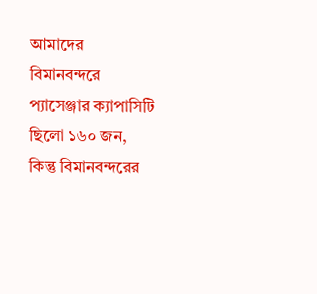আমাদের বিমানবন্দরে প্যাসেঞ্জার ক্যাপাসিটি ছিলো ১৬০ জন, কিন্তু বিমানবন্দরের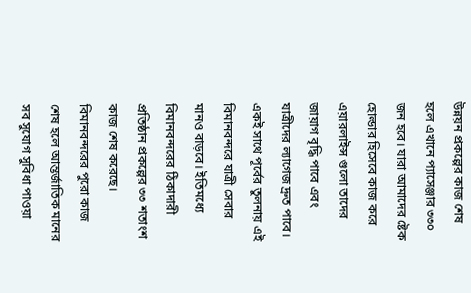উন্নয়ন প্রকল্পের কাজ শেষ হলে এখানে প্যাসেঞ্জার ৩৩০ জন হবে। যারা আমাদের ষ্টেক হোল্ডার হিসেবে কাজ করে এয়ারলাইন্স গুলো তাদের জায়াগ বৃদ্ধি পাবে এবং যাত্রীদের ল্যাগেজ দ্রুত পাবে। একই সাথে পূর্বের তুলনায় এই বিমানবন্দরে যাত্রী সেবার মানও বাড়বে। ইতিমধ্যে বিমানবন্দরের ঠিকাদারী প্রতিষ্ঠান প্রকল্পের ৩৩ শতাংশ কাজ শেষ করেছে। বিমানবন্দরের পুরো কাজ শেষ হলে আন্তর্জাতিক মানের সব সুযোগ সুবিধা পাওয়া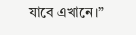যাবে এখানে।”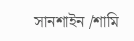সানশাইন /শামি